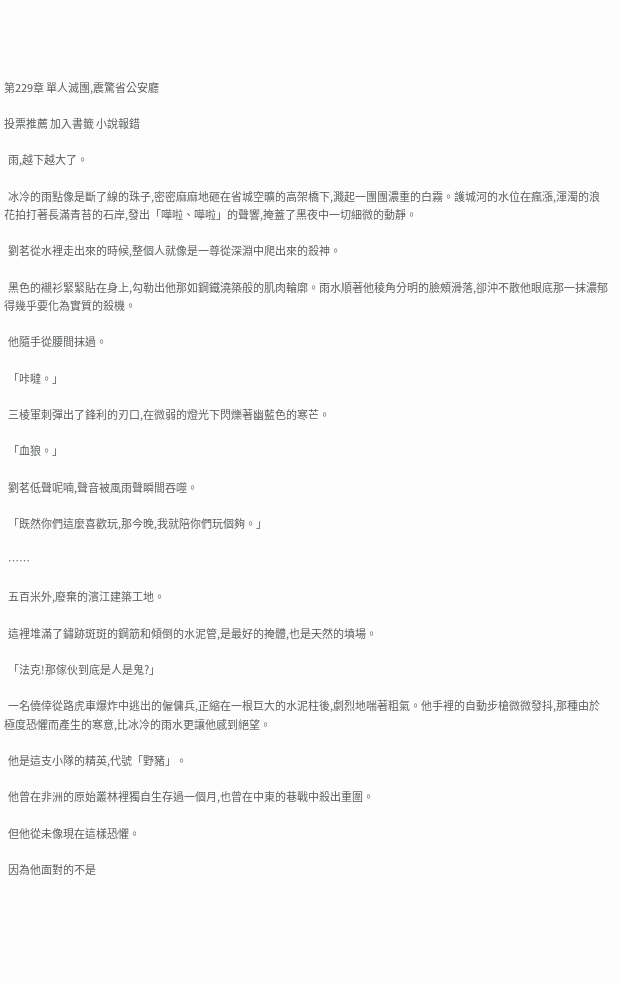第229章 單人滅團,震驚省公安廳

投票推薦 加入書籤 小說報錯

  雨,越下越大了。

  冰冷的雨點像是斷了線的珠子,密密麻麻地砸在省城空曠的高架橋下,濺起一團團濃重的白霧。護城河的水位在瘋漲,渾濁的浪花拍打著長滿青苔的石岸,發出「嘩啦、嘩啦」的聲響,掩蓋了黑夜中一切細微的動靜。

  劉茗從水裡走出來的時候,整個人就像是一尊從深淵中爬出來的殺神。

  黑色的襯衫緊緊貼在身上,勾勒出他那如鋼鐵澆築般的肌肉輪廓。雨水順著他稜角分明的臉頰滑落,卻沖不散他眼底那一抹濃郁得幾乎要化為實質的殺機。

  他隨手從腰間抹過。

  「咔噠。」

  三棱軍刺彈出了鋒利的刃口,在微弱的燈光下閃爍著幽藍色的寒芒。

  「血狼。」

  劉茗低聲呢喃,聲音被風雨聲瞬間吞噬。

  「既然你們這麼喜歡玩,那今晚,我就陪你們玩個夠。」

  ……

  五百米外,廢棄的濱江建築工地。

  這裡堆滿了鏽跡斑斑的鋼筋和傾倒的水泥管,是最好的掩體,也是天然的墳場。

  「法克!那傢伙到底是人是鬼?」

  一名僥倖從路虎車爆炸中逃出的僱傭兵,正縮在一根巨大的水泥柱後,劇烈地喘著粗氣。他手裡的自動步槍微微發抖,那種由於極度恐懼而產生的寒意,比冰冷的雨水更讓他感到絕望。

  他是這支小隊的精英,代號「野豬」。

  他曾在非洲的原始叢林裡獨自生存過一個月,也曾在中東的巷戰中殺出重圍。

  但他從未像現在這樣恐懼。

  因為他面對的不是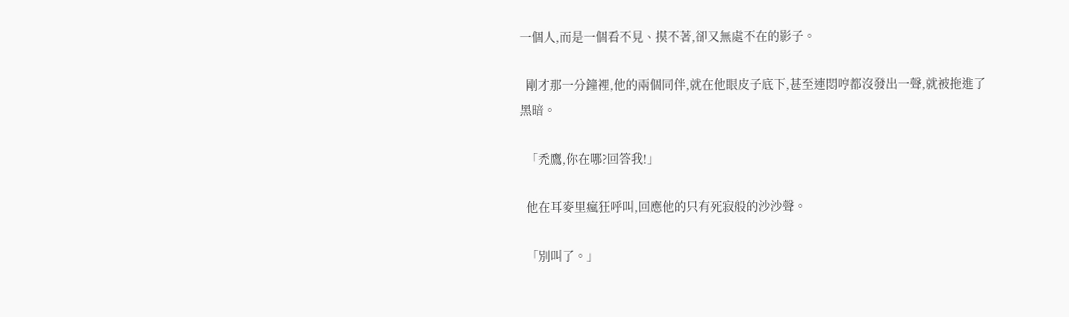一個人,而是一個看不見、摸不著,卻又無處不在的影子。

  剛才那一分鐘裡,他的兩個同伴,就在他眼皮子底下,甚至連悶哼都沒發出一聲,就被拖進了黑暗。

  「禿鷹,你在哪?回答我!」

  他在耳麥里瘋狂呼叫,回應他的只有死寂般的沙沙聲。

  「別叫了。」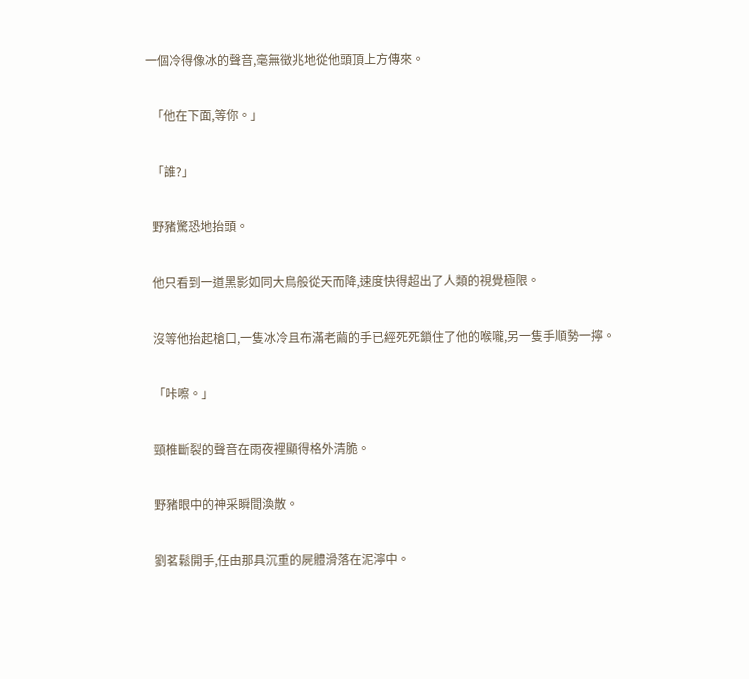一個冷得像冰的聲音,毫無徵兆地從他頭頂上方傳來。

  「他在下面,等你。」

  「誰?」

  野豬驚恐地抬頭。

  他只看到一道黑影如同大鳥般從天而降,速度快得超出了人類的視覺極限。

  沒等他抬起槍口,一隻冰冷且布滿老繭的手已經死死鎖住了他的喉嚨,另一隻手順勢一擰。

  「咔嚓。」

  頸椎斷裂的聲音在雨夜裡顯得格外清脆。

  野豬眼中的神采瞬間渙散。

  劉茗鬆開手,任由那具沉重的屍體滑落在泥濘中。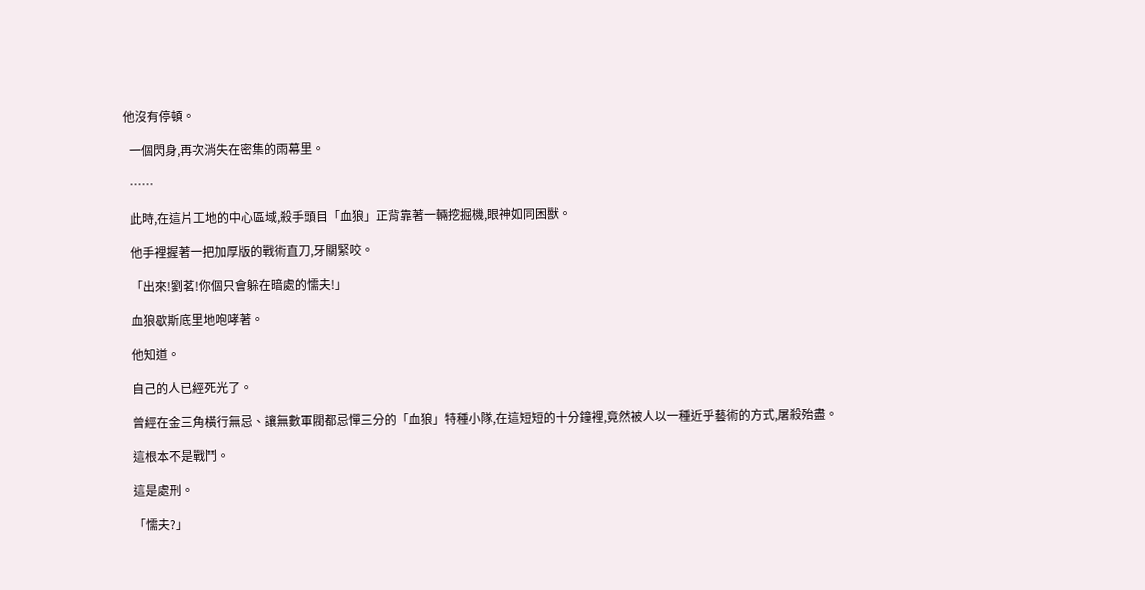他沒有停頓。

  一個閃身,再次消失在密集的雨幕里。

  ……

  此時,在這片工地的中心區域,殺手頭目「血狼」正背靠著一輛挖掘機,眼神如同困獸。

  他手裡握著一把加厚版的戰術直刀,牙關緊咬。

  「出來!劉茗!你個只會躲在暗處的懦夫!」

  血狼歇斯底里地咆哮著。

  他知道。

  自己的人已經死光了。

  曾經在金三角橫行無忌、讓無數軍閥都忌憚三分的「血狼」特種小隊,在這短短的十分鐘裡,竟然被人以一種近乎藝術的方式,屠殺殆盡。

  這根本不是戰鬥。

  這是處刑。

  「懦夫?」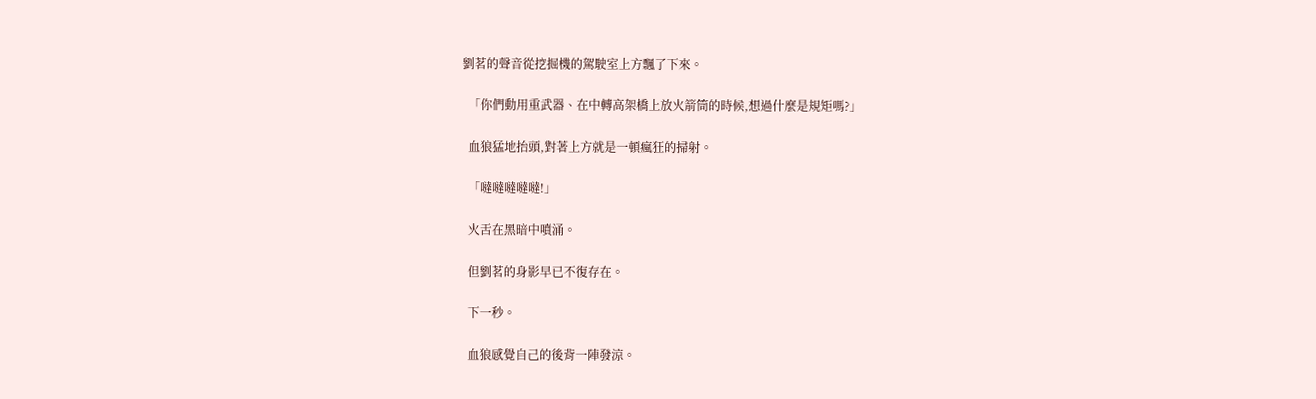劉茗的聲音從挖掘機的駕駛室上方飄了下來。

  「你們動用重武器、在中轉高架橋上放火箭筒的時候,想過什麼是規矩嗎?」

  血狼猛地抬頭,對著上方就是一頓瘋狂的掃射。

  「噠噠噠噠噠!」

  火舌在黑暗中噴涌。

  但劉茗的身影早已不復存在。

  下一秒。

  血狼感覺自己的後背一陣發涼。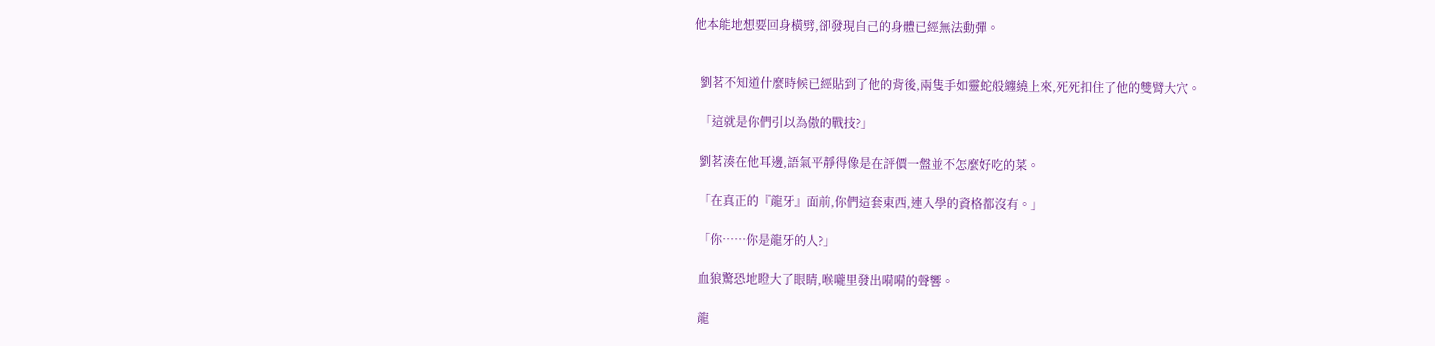他本能地想要回身橫劈,卻發現自己的身體已經無法動彈。


  劉茗不知道什麼時候已經貼到了他的背後,兩隻手如靈蛇般纏繞上來,死死扣住了他的雙臂大穴。

  「這就是你們引以為傲的戰技?」

  劉茗湊在他耳邊,語氣平靜得像是在評價一盤並不怎麼好吃的菜。

  「在真正的『龍牙』面前,你們這套東西,連入學的資格都沒有。」

  「你……你是龍牙的人?」

  血狼驚恐地瞪大了眼睛,喉嚨里發出嗬嗬的聲響。

  龍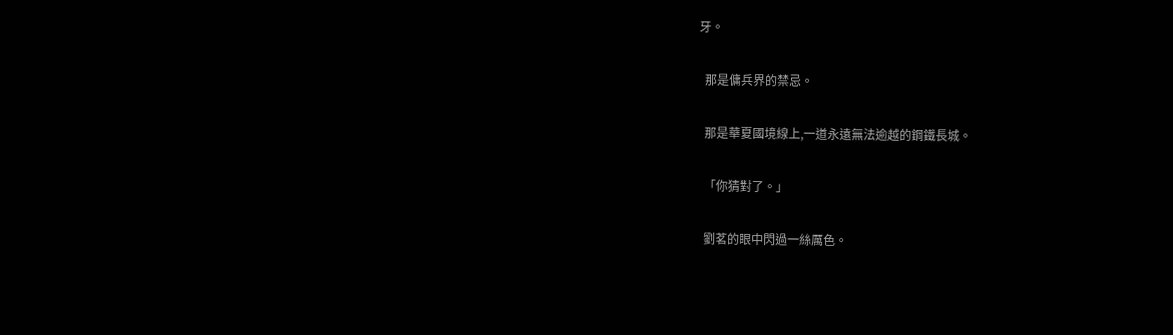牙。

  那是傭兵界的禁忌。

  那是華夏國境線上,一道永遠無法逾越的鋼鐵長城。

  「你猜對了。」

  劉茗的眼中閃過一絲厲色。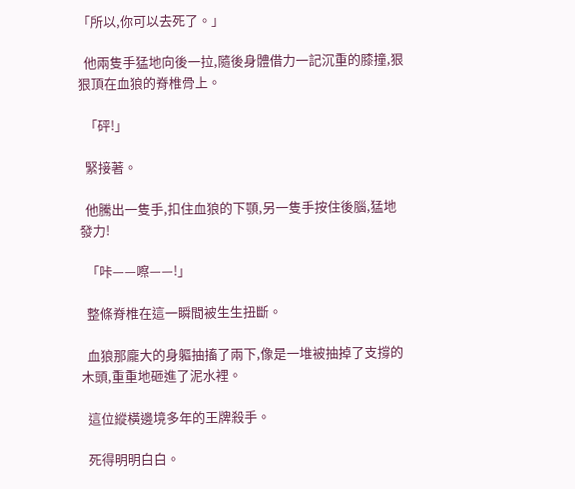「所以,你可以去死了。」

  他兩隻手猛地向後一拉,隨後身體借力一記沉重的膝撞,狠狠頂在血狼的脊椎骨上。

  「砰!」

  緊接著。

  他騰出一隻手,扣住血狼的下顎,另一隻手按住後腦,猛地發力!

  「咔——嚓——!」

  整條脊椎在這一瞬間被生生扭斷。

  血狼那龐大的身軀抽搐了兩下,像是一堆被抽掉了支撐的木頭,重重地砸進了泥水裡。

  這位縱橫邊境多年的王牌殺手。

  死得明明白白。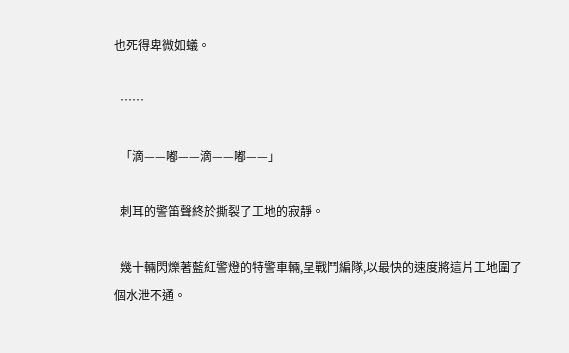也死得卑微如蟻。

  ……

  「滴——嘟——滴——嘟——」

  刺耳的警笛聲終於撕裂了工地的寂靜。

  幾十輛閃爍著藍紅警燈的特警車輛,呈戰鬥編隊,以最快的速度將這片工地圍了個水泄不通。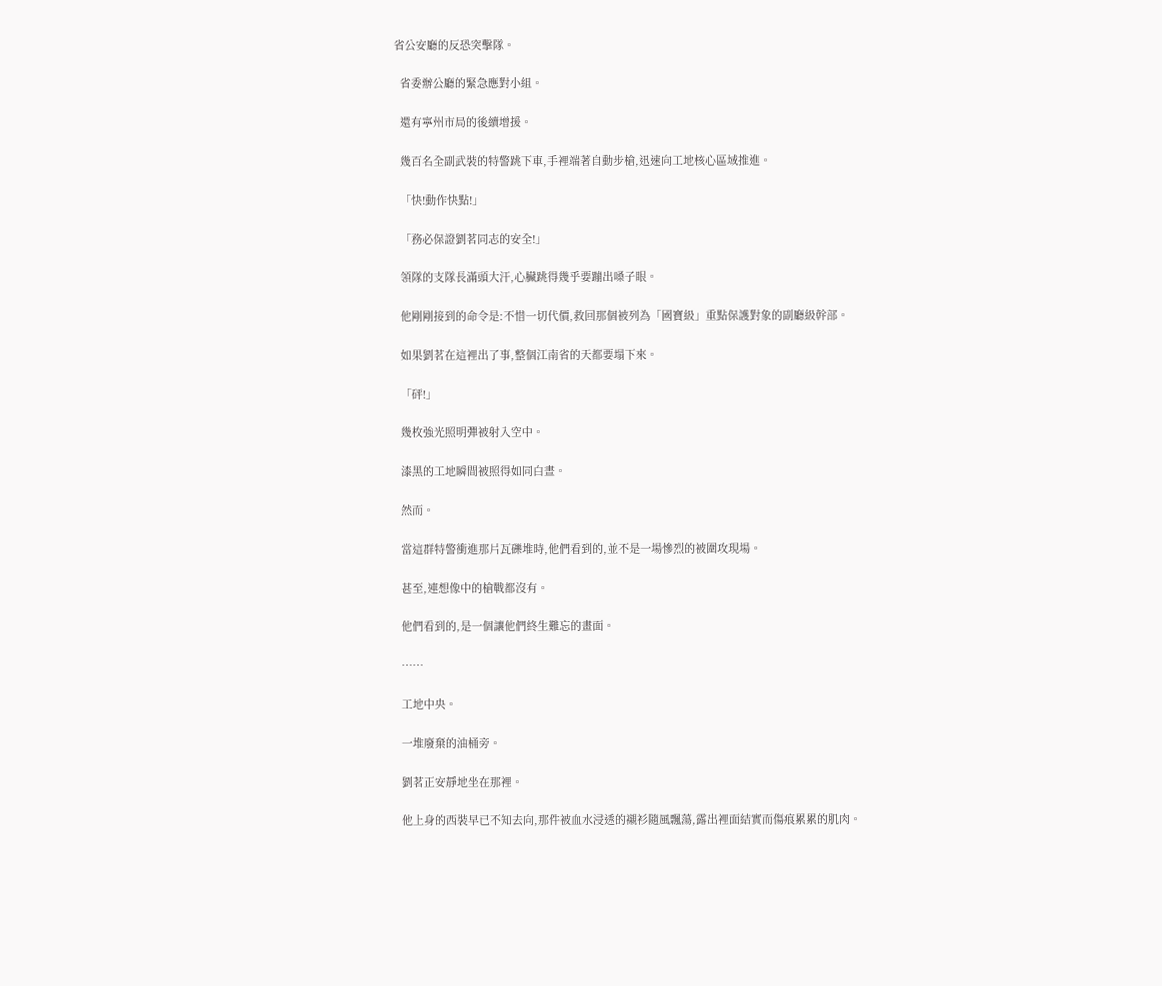省公安廳的反恐突擊隊。

  省委辦公廳的緊急應對小組。

  還有寧州市局的後續增援。

  幾百名全副武裝的特警跳下車,手裡端著自動步槍,迅速向工地核心區域推進。

  「快!動作快點!」

  「務必保證劉茗同志的安全!」

  領隊的支隊長滿頭大汗,心臟跳得幾乎要蹦出嗓子眼。

  他剛剛接到的命令是:不惜一切代價,救回那個被列為「國寶級」重點保護對象的副廳級幹部。

  如果劉茗在這裡出了事,整個江南省的天都要塌下來。

  「砰!」

  幾枚強光照明彈被射入空中。

  漆黑的工地瞬間被照得如同白晝。

  然而。

  當這群特警衝進那片瓦礫堆時,他們看到的,並不是一場慘烈的被圍攻現場。

  甚至,連想像中的槍戰都沒有。

  他們看到的,是一個讓他們終生難忘的畫面。

  ……

  工地中央。

  一堆廢棄的油桶旁。

  劉茗正安靜地坐在那裡。

  他上身的西裝早已不知去向,那件被血水浸透的襯衫隨風飄蕩,露出裡面結實而傷痕累累的肌肉。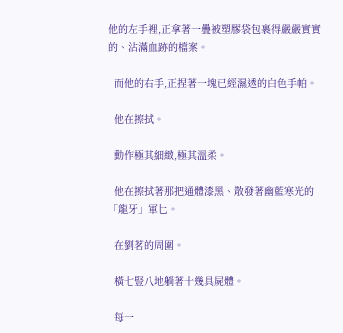他的左手裡,正拿著一疊被塑膠袋包裹得嚴嚴實實的、沾滿血跡的檔案。

  而他的右手,正捏著一塊已經濕透的白色手帕。

  他在擦拭。

  動作極其細緻,極其溫柔。

  他在擦拭著那把通體漆黑、散發著幽藍寒光的「龍牙」軍匕。

  在劉茗的周圍。

  橫七豎八地躺著十幾具屍體。

  每一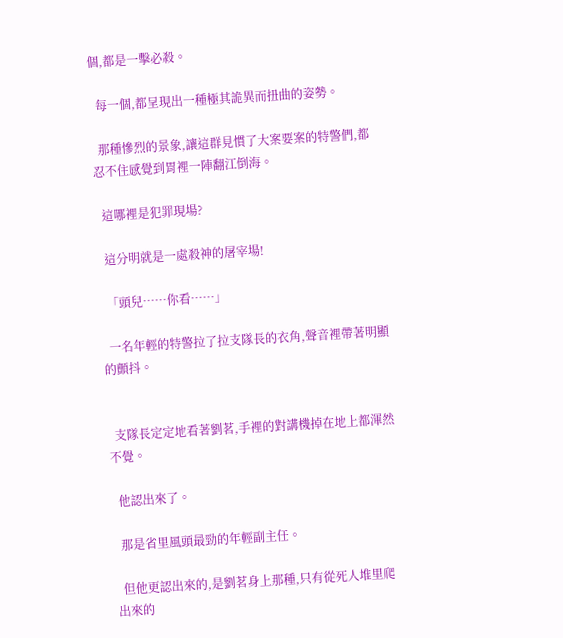個,都是一擊必殺。

  每一個,都呈現出一種極其詭異而扭曲的姿勢。

  那種慘烈的景象,讓這群見慣了大案要案的特警們,都忍不住感覺到胃裡一陣翻江倒海。

  這哪裡是犯罪現場?

  這分明就是一處殺神的屠宰場!

  「頭兒……你看……」

  一名年輕的特警拉了拉支隊長的衣角,聲音裡帶著明顯的顫抖。


  支隊長定定地看著劉茗,手裡的對講機掉在地上都渾然不覺。

  他認出來了。

  那是省里風頭最勁的年輕副主任。

  但他更認出來的,是劉茗身上那種,只有從死人堆里爬出來的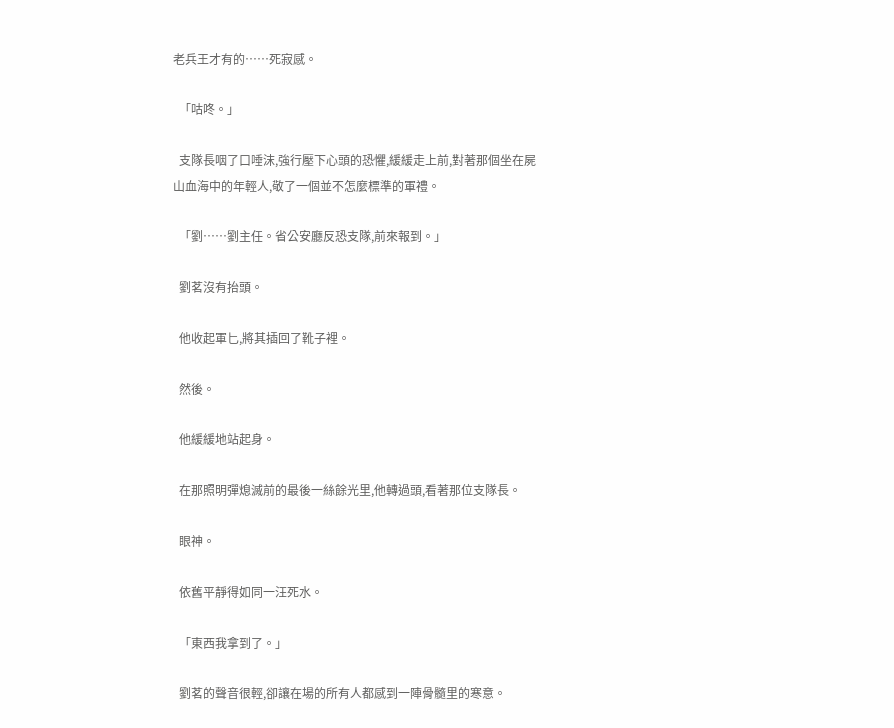老兵王才有的……死寂感。

  「咕咚。」

  支隊長咽了口唾沫,強行壓下心頭的恐懼,緩緩走上前,對著那個坐在屍山血海中的年輕人,敬了一個並不怎麼標準的軍禮。

  「劉……劉主任。省公安廳反恐支隊,前來報到。」

  劉茗沒有抬頭。

  他收起軍匕,將其插回了靴子裡。

  然後。

  他緩緩地站起身。

  在那照明彈熄滅前的最後一絲餘光里,他轉過頭,看著那位支隊長。

  眼神。

  依舊平靜得如同一汪死水。

  「東西我拿到了。」

  劉茗的聲音很輕,卻讓在場的所有人都感到一陣骨髓里的寒意。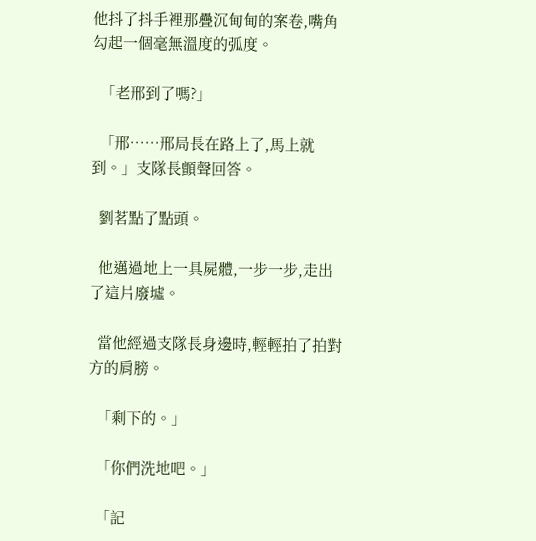他抖了抖手裡那疊沉甸甸的案卷,嘴角勾起一個毫無溫度的弧度。

  「老邢到了嗎?」

  「邢……邢局長在路上了,馬上就到。」支隊長顫聲回答。

  劉茗點了點頭。

  他邁過地上一具屍體,一步一步,走出了這片廢墟。

  當他經過支隊長身邊時,輕輕拍了拍對方的肩膀。

  「剩下的。」

  「你們洗地吧。」

  「記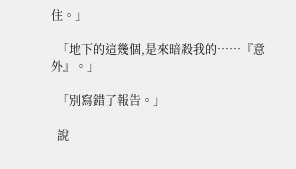住。」

  「地下的這幾個,是來暗殺我的……『意外』。」

  「別寫錯了報告。」

  說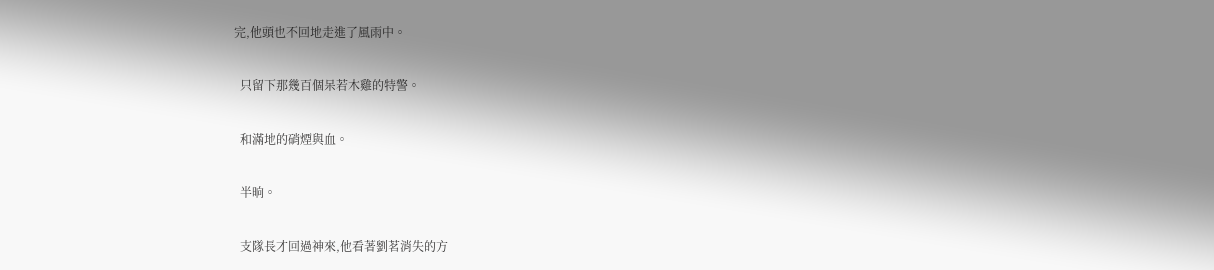完,他頭也不回地走進了風雨中。

  只留下那幾百個呆若木雞的特警。

  和滿地的硝煙與血。

  半晌。

  支隊長才回過神來,他看著劉茗消失的方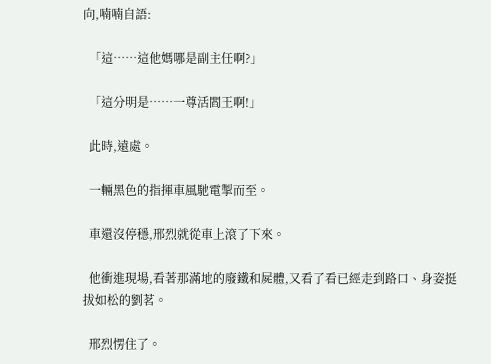向,喃喃自語:

  「這……這他媽哪是副主任啊?」

  「這分明是……一尊活閻王啊!」

  此時,遠處。

  一輛黑色的指揮車風馳電掣而至。

  車還沒停穩,邢烈就從車上滾了下來。

  他衝進現場,看著那滿地的廢鐵和屍體,又看了看已經走到路口、身姿挺拔如松的劉茗。

  邢烈愣住了。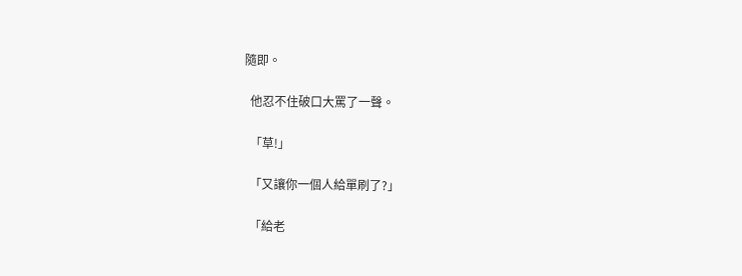隨即。

  他忍不住破口大罵了一聲。

  「草!」

  「又讓你一個人給單刷了?」

  「給老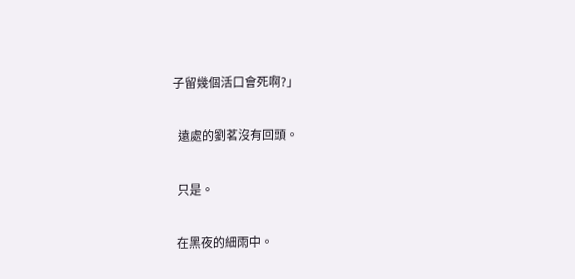子留幾個活口會死啊?」

  遠處的劉茗沒有回頭。

  只是。

  在黑夜的細雨中。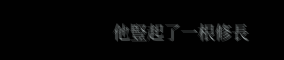他豎起了一根修長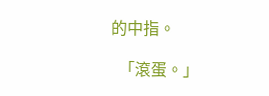的中指。

  「滾蛋。」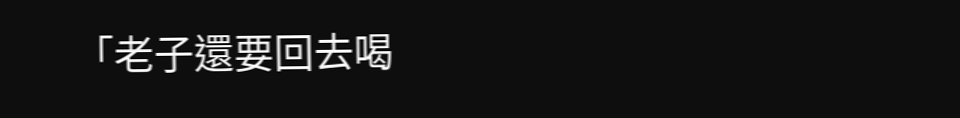「老子還要回去喝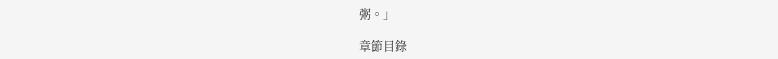粥。」

章節目錄